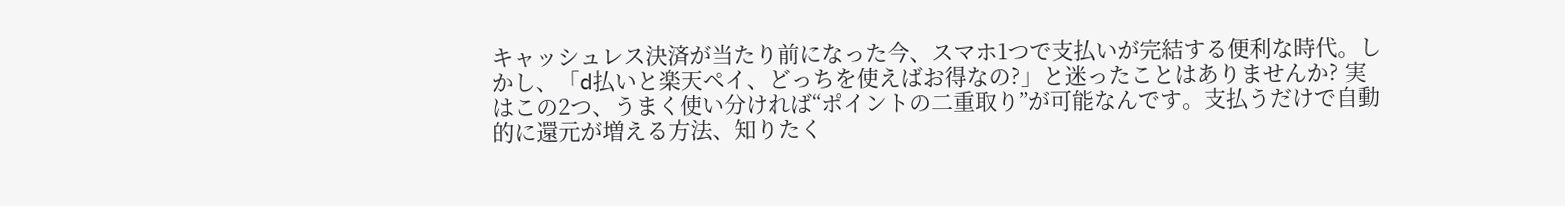キャッシュレス決済が当たり前になった今、スマホ1つで支払いが完結する便利な時代。しかし、「d払いと楽天ペイ、どっちを使えばお得なの?」と迷ったことはありませんか? 実はこの2つ、うまく使い分ければ“ポイントの二重取り”が可能なんです。支払うだけで自動的に還元が増える方法、知りたく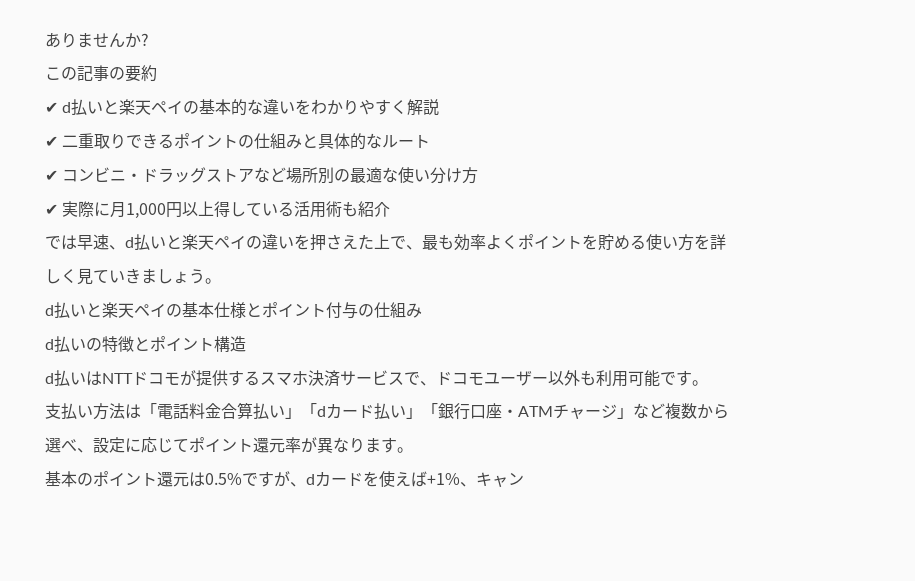ありませんか?
この記事の要約
✔ d払いと楽天ペイの基本的な違いをわかりやすく解説
✔ 二重取りできるポイントの仕組みと具体的なルート
✔ コンビニ・ドラッグストアなど場所別の最適な使い分け方
✔ 実際に月1,000円以上得している活用術も紹介
では早速、d払いと楽天ペイの違いを押さえた上で、最も効率よくポイントを貯める使い方を詳しく見ていきましょう。
d払いと楽天ペイの基本仕様とポイント付与の仕組み
d払いの特徴とポイント構造
d払いはNTTドコモが提供するスマホ決済サービスで、ドコモユーザー以外も利用可能です。
支払い方法は「電話料金合算払い」「dカード払い」「銀行口座・ATMチャージ」など複数から選べ、設定に応じてポイント還元率が異なります。
基本のポイント還元は0.5%ですが、dカードを使えば+1%、キャン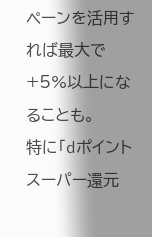ペーンを活用すれば最大で+5%以上になることも。
特に「dポイントスーパー還元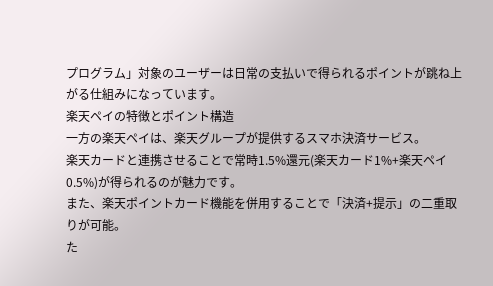プログラム」対象のユーザーは日常の支払いで得られるポイントが跳ね上がる仕組みになっています。
楽天ペイの特徴とポイント構造
一方の楽天ペイは、楽天グループが提供するスマホ決済サービス。
楽天カードと連携させることで常時1.5%還元(楽天カード1%+楽天ペイ0.5%)が得られるのが魅力です。
また、楽天ポイントカード機能を併用することで「決済+提示」の二重取りが可能。
た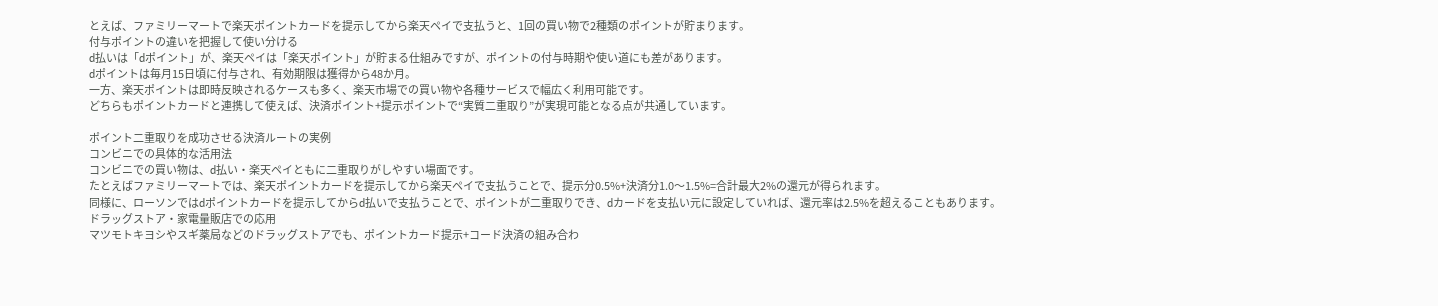とえば、ファミリーマートで楽天ポイントカードを提示してから楽天ペイで支払うと、1回の買い物で2種類のポイントが貯まります。
付与ポイントの違いを把握して使い分ける
d払いは「dポイント」が、楽天ペイは「楽天ポイント」が貯まる仕組みですが、ポイントの付与時期や使い道にも差があります。
dポイントは毎月15日頃に付与され、有効期限は獲得から48か月。
一方、楽天ポイントは即時反映されるケースも多く、楽天市場での買い物や各種サービスで幅広く利用可能です。
どちらもポイントカードと連携して使えば、決済ポイント+提示ポイントで“実質二重取り”が実現可能となる点が共通しています。

ポイント二重取りを成功させる決済ルートの実例
コンビニでの具体的な活用法
コンビニでの買い物は、d払い・楽天ペイともに二重取りがしやすい場面です。
たとえばファミリーマートでは、楽天ポイントカードを提示してから楽天ペイで支払うことで、提示分0.5%+決済分1.0〜1.5%=合計最大2%の還元が得られます。
同様に、ローソンではdポイントカードを提示してからd払いで支払うことで、ポイントが二重取りでき、dカードを支払い元に設定していれば、還元率は2.5%を超えることもあります。
ドラッグストア・家電量販店での応用
マツモトキヨシやスギ薬局などのドラッグストアでも、ポイントカード提示+コード決済の組み合わ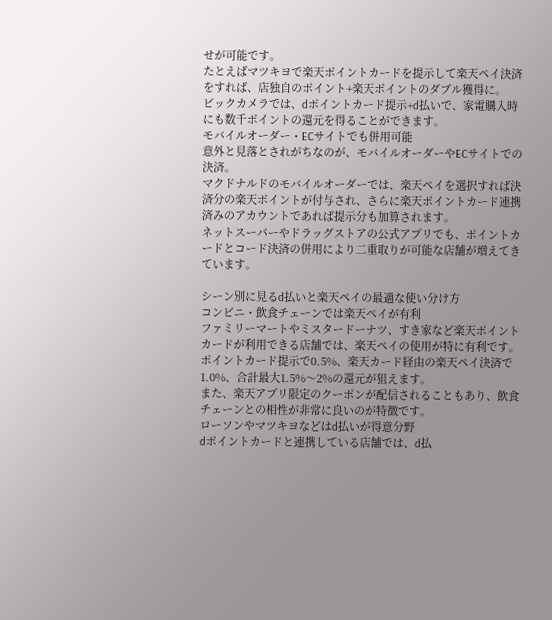せが可能です。
たとえばマツキヨで楽天ポイントカードを提示して楽天ペイ決済をすれば、店独自のポイント+楽天ポイントのダブル獲得に。
ビックカメラでは、dポイントカード提示+d払いで、家電購入時にも数千ポイントの還元を得ることができます。
モバイルオーダー・ECサイトでも併用可能
意外と見落とされがちなのが、モバイルオーダーやECサイトでの決済。
マクドナルドのモバイルオーダーでは、楽天ペイを選択すれば決済分の楽天ポイントが付与され、さらに楽天ポイントカード連携済みのアカウントであれば提示分も加算されます。
ネットスーパーやドラッグストアの公式アプリでも、ポイントカードとコード決済の併用により二重取りが可能な店舗が増えてきています。

シーン別に見るd払いと楽天ペイの最適な使い分け方
コンビニ・飲食チェーンでは楽天ペイが有利
ファミリーマートやミスタードーナツ、すき家など楽天ポイントカードが利用できる店舗では、楽天ペイの使用が特に有利です。
ポイントカード提示で0.5%、楽天カード経由の楽天ペイ決済で1.0%、合計最大1.5%〜2%の還元が狙えます。
また、楽天アプリ限定のクーポンが配信されることもあり、飲食チェーンとの相性が非常に良いのが特徴です。
ローソンやマツキヨなどはd払いが得意分野
dポイントカードと連携している店舗では、d払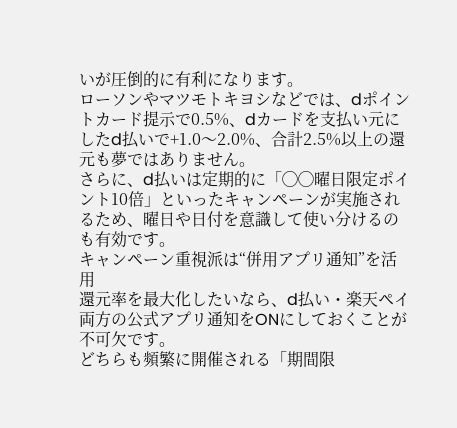いが圧倒的に有利になります。
ローソンやマツモトキヨシなどでは、dポイントカード提示で0.5%、dカードを支払い元にしたd払いで+1.0〜2.0%、合計2.5%以上の還元も夢ではありません。
さらに、d払いは定期的に「◯◯曜日限定ポイント10倍」といったキャンペーンが実施されるため、曜日や日付を意識して使い分けるのも有効です。
キャンペーン重視派は“併用アプリ通知”を活用
還元率を最大化したいなら、d払い・楽天ペイ両方の公式アプリ通知をONにしておくことが不可欠です。
どちらも頻繁に開催される「期間限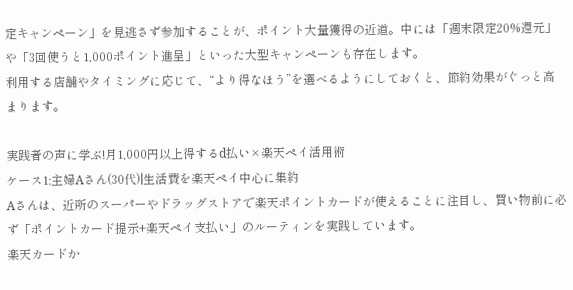定キャンペーン」を見逃さず参加することが、ポイント大量獲得の近道。中には「週末限定20%還元」や「3回使うと1,000ポイント進呈」といった大型キャンペーンも存在します。
利用する店舗やタイミングに応じて、“より得なほう”を選べるようにしておくと、節約効果がぐっと高まります。

実践者の声に学ぶ!月1,000円以上得するd払い×楽天ペイ活用術
ケース1:主婦Aさん(30代)|生活費を楽天ペイ中心に集約
Aさんは、近所のスーパーやドラッグストアで楽天ポイントカードが使えることに注目し、買い物前に必ず「ポイントカード提示+楽天ペイ支払い」のルーティンを実践しています。
楽天カードか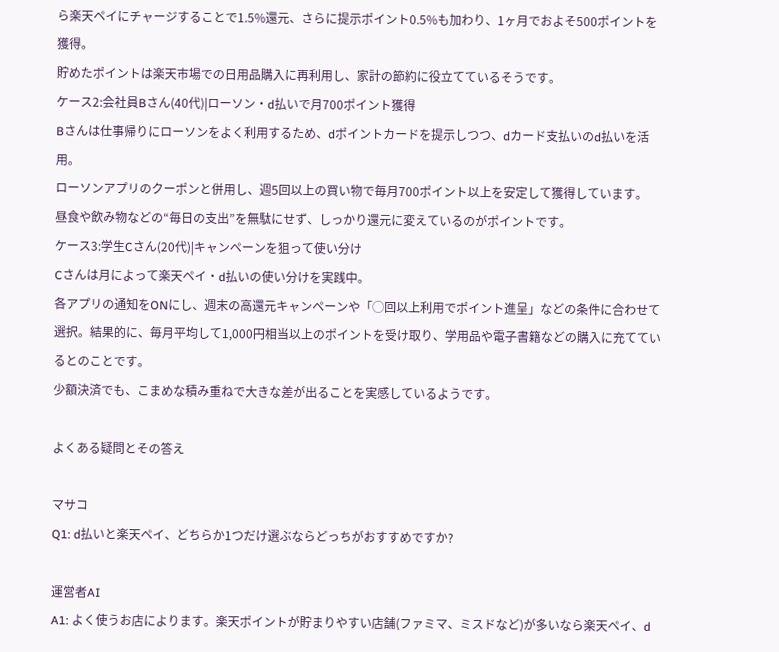ら楽天ペイにチャージすることで1.5%還元、さらに提示ポイント0.5%も加わり、1ヶ月でおよそ500ポイントを獲得。
貯めたポイントは楽天市場での日用品購入に再利用し、家計の節約に役立てているそうです。
ケース2:会社員Bさん(40代)|ローソン・d払いで月700ポイント獲得
Bさんは仕事帰りにローソンをよく利用するため、dポイントカードを提示しつつ、dカード支払いのd払いを活用。
ローソンアプリのクーポンと併用し、週5回以上の買い物で毎月700ポイント以上を安定して獲得しています。
昼食や飲み物などの“毎日の支出”を無駄にせず、しっかり還元に変えているのがポイントです。
ケース3:学生Cさん(20代)|キャンペーンを狙って使い分け
Cさんは月によって楽天ペイ・d払いの使い分けを実践中。
各アプリの通知をONにし、週末の高還元キャンペーンや「◯回以上利用でポイント進呈」などの条件に合わせて選択。結果的に、毎月平均して1,000円相当以上のポイントを受け取り、学用品や電子書籍などの購入に充てているとのことです。
少額決済でも、こまめな積み重ねで大きな差が出ることを実感しているようです。

よくある疑問とその答え

マサコ
Q1: d払いと楽天ペイ、どちらか1つだけ選ぶならどっちがおすすめですか?

運営者AI
A1: よく使うお店によります。楽天ポイントが貯まりやすい店舗(ファミマ、ミスドなど)が多いなら楽天ペイ、d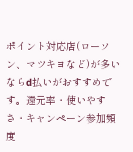ポイント対応店(ローソン、マツキヨなど)が多いならd払いがおすすめです。還元率・使いやすさ・キャンペーン参加頻度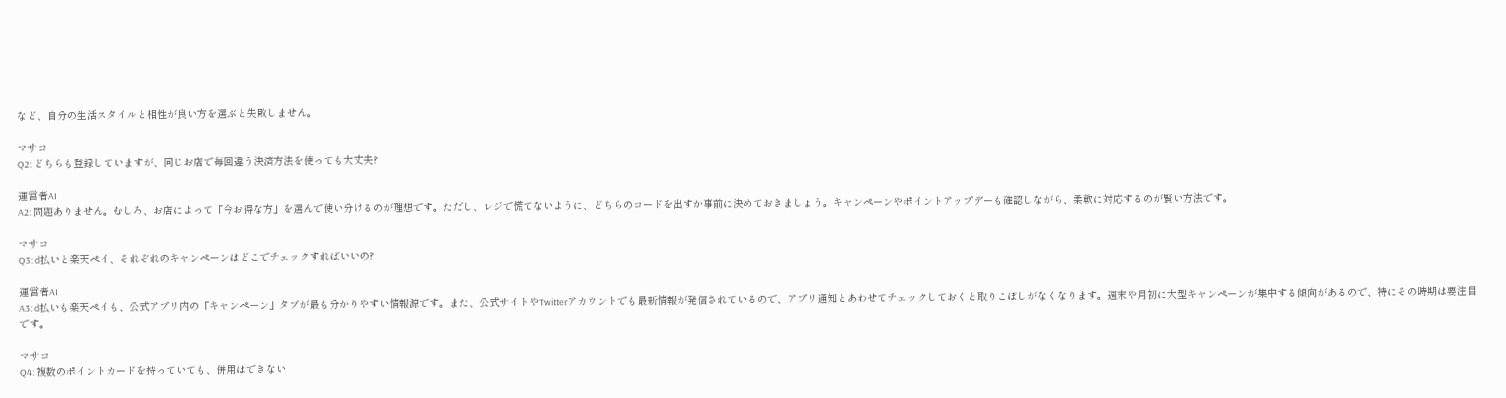など、自分の生活スタイルと相性が良い方を選ぶと失敗しません。

マサコ
Q2: どちらも登録していますが、同じお店で毎回違う決済方法を使っても大丈夫?

運営者AI
A2: 問題ありません。むしろ、お店によって「今お得な方」を選んで使い分けるのが理想です。ただし、レジで慌てないように、どちらのコードを出すか事前に決めておきましょう。キャンペーンやポイントアップデーも確認しながら、柔軟に対応するのが賢い方法です。

マサコ
Q3: d払いと楽天ペイ、それぞれのキャンペーンはどこでチェックすればいいの?

運営者AI
A3: d払いも楽天ペイも、公式アプリ内の「キャンペーン」タブが最も分かりやすい情報源です。また、公式サイトやTwitterアカウントでも最新情報が発信されているので、アプリ通知とあわせてチェックしておくと取りこぼしがなくなります。週末や月初に大型キャンペーンが集中する傾向があるので、特にその時期は要注目です。

マサコ
Q4: 複数のポイントカードを持っていても、併用はできない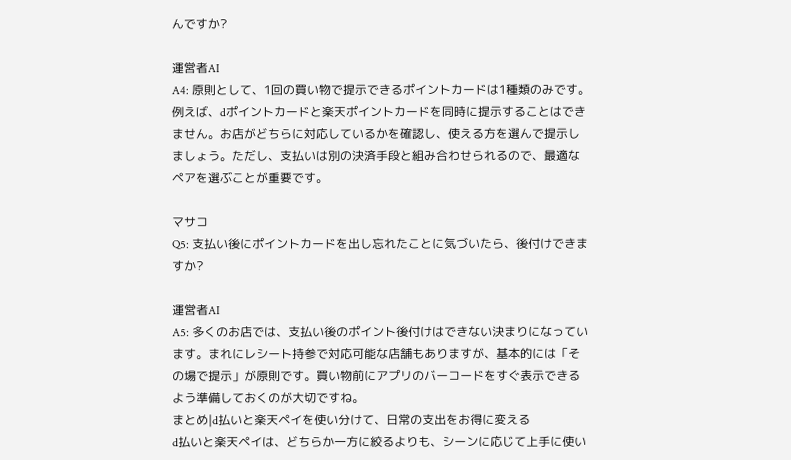んですか?

運営者AI
A4: 原則として、1回の買い物で提示できるポイントカードは1種類のみです。例えば、dポイントカードと楽天ポイントカードを同時に提示することはできません。お店がどちらに対応しているかを確認し、使える方を選んで提示しましょう。ただし、支払いは別の決済手段と組み合わせられるので、最適なペアを選ぶことが重要です。

マサコ
Q5: 支払い後にポイントカードを出し忘れたことに気づいたら、後付けできますか?

運営者AI
A5: 多くのお店では、支払い後のポイント後付けはできない決まりになっています。まれにレシート持参で対応可能な店舗もありますが、基本的には「その場で提示」が原則です。買い物前にアプリのバーコードをすぐ表示できるよう準備しておくのが大切ですね。
まとめ|d払いと楽天ペイを使い分けて、日常の支出をお得に変える
d払いと楽天ペイは、どちらか一方に絞るよりも、シーンに応じて上手に使い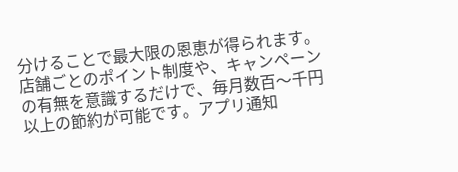分けることで最大限の恩恵が得られます。
店舗ごとのポイント制度や、キャンペーンの有無を意識するだけで、毎月数百〜千円以上の節約が可能です。アプリ通知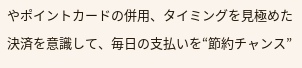やポイントカードの併用、タイミングを見極めた決済を意識して、毎日の支払いを“節約チャンス”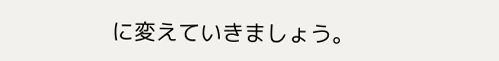に変えていきましょう。